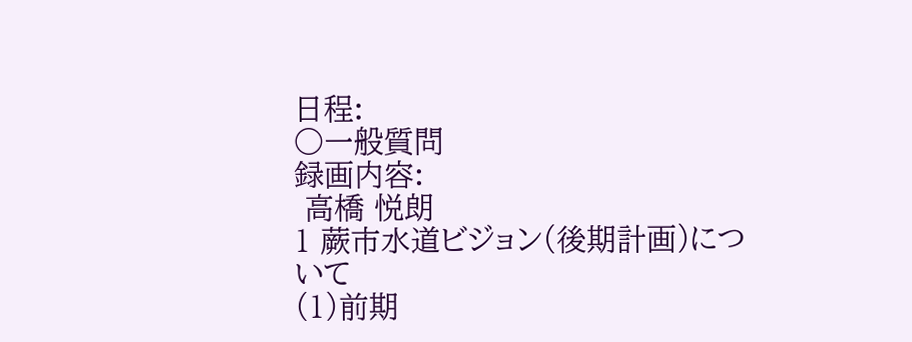日程:
○一般質問
録画内容:
 高橋 悦朗
1 蕨市水道ビジョン(後期計画)について
(1)前期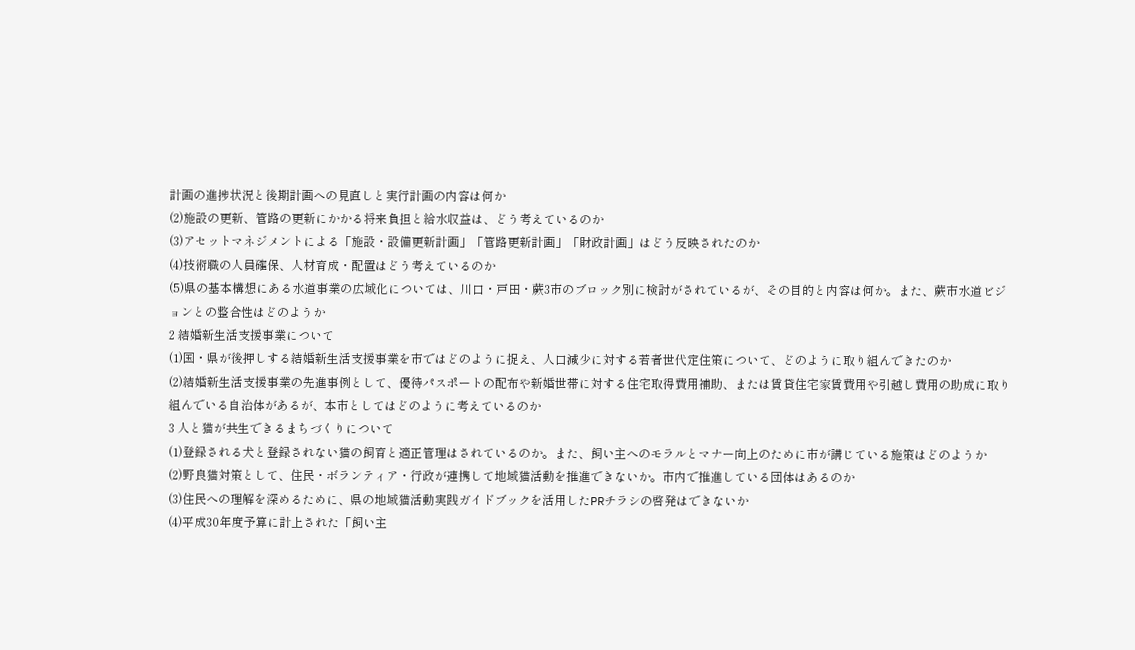計画の進捗状況と後期計画への見直しと実行計画の内容は何か
(2)施設の更新、管路の更新にかかる将来負担と給水収益は、どう考えているのか
(3)アセットマネジメントによる「施設・設備更新計画」「管路更新計画」「財政計画」はどう反映されたのか
(4)技術職の人員確保、人材育成・配置はどう考えているのか
(5)県の基本構想にある水道事業の広域化については、川口・戸田・蕨3市のブロック別に検討がされているが、その目的と内容は何か。また、蕨市水道ビジョンとの整合性はどのようか
2 結婚新生活支援事業について
(1)国・県が後押しする結婚新生活支援事業を市ではどのように捉え、人口減少に対する若者世代定住策について、どのように取り組んできたのか
(2)結婚新生活支援事業の先進事例として、優待パスポートの配布や新婚世帯に対する住宅取得費用補助、または賃貸住宅家賃費用や引越し費用の助成に取り組んでいる自治体があるが、本市としてはどのように考えているのか
3 人と猫が共生できるまちづくりについて
(1)登録される犬と登録されない猫の飼育と適正管理はされているのか。また、飼い主へのモラルとマナー向上のために市が講じている施策はどのようか
(2)野良猫対策として、住民・ボランティア・行政が連携して地域猫活動を推進できないか。市内で推進している団体はあるのか
(3)住民への理解を深めるために、県の地域猫活動実践ガイドブックを活用したPRチラシの啓発はできないか
(4)平成30年度予算に計上された「飼い主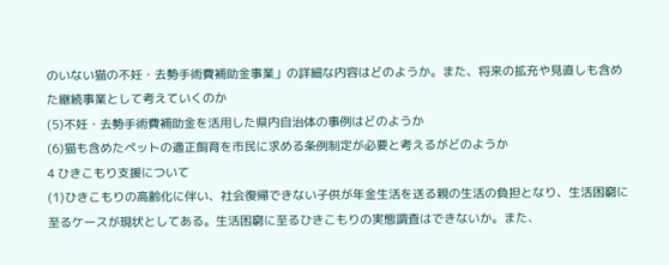のいない猫の不妊・去勢手術費補助金事業」の詳細な内容はどのようか。また、将来の拡充や見直しも含めた継続事業として考えていくのか
(5)不妊・去勢手術費補助金を活用した県内自治体の事例はどのようか
(6)猫も含めたペットの適正飼育を市民に求める条例制定が必要と考えるがどのようか
4 ひきこもり支援について
(1)ひきこもりの高齢化に伴い、社会復帰できない子供が年金生活を送る親の生活の負担となり、生活困窮に至るケースが現状としてある。生活困窮に至るひきこもりの実態調査はできないか。また、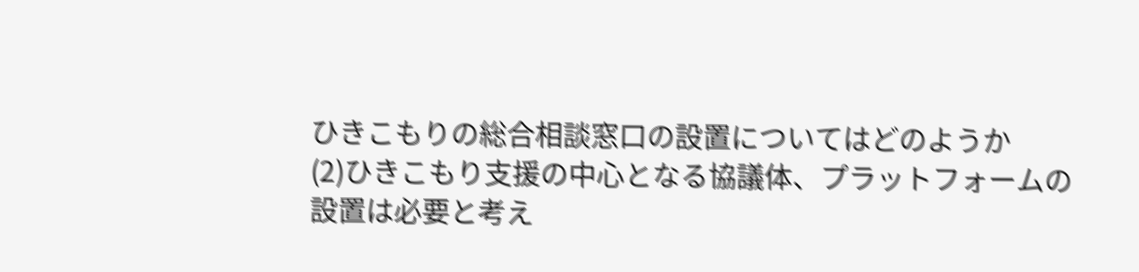ひきこもりの総合相談窓口の設置についてはどのようか
(2)ひきこもり支援の中心となる協議体、プラットフォームの設置は必要と考え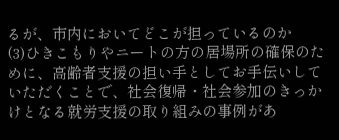るが、市内においてどこが担っているのか
(3)ひきこもりやニートの方の居場所の確保のために、高齢者支援の担い手としてお手伝いしていただくことで、社会復帰・社会参加のきっかけとなる就労支援の取り組みの事例があ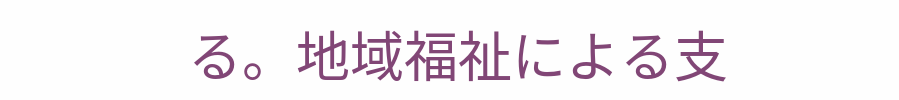る。地域福祉による支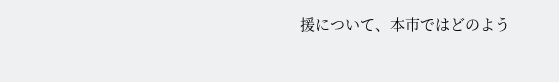援について、本市ではどのよう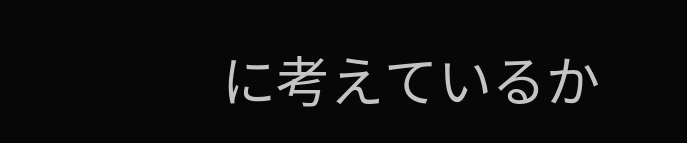に考えているか